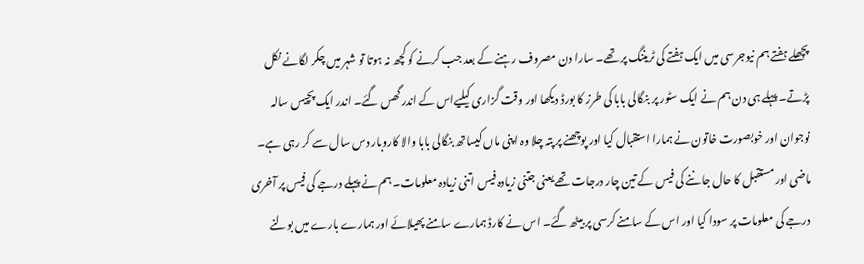پچھلے ہفتے ہم نیوجرسی میں ایک ہفتے کی ٹریننگ پر تھے۔ سارا دن مصروف رہنے کے بعد جب کرنے کو کچھ نہ ہوتا تو شہر میں چکر لگانے نکل پڑتے۔ پہلے ہی دن ہم نے ایک سٹور پر بنگالی بابا کی طرز کا بورڈ دیکھا اور وقت گزاری کیلیےاس کے اندر گھس گئے۔ اندر ایک پچیس سالہ نوجوان اور خوبصورت خاتون نے ہمارا استقبال کیا اور پوچھنے پر پتہ چلا وہ اپنی ماں کیساتھ بنگالی بابا والا کاروبار دس سال سے کر رہی ہے۔ ماضی اور مستقبل کا حال جاننے کی فیس کے تین چار درجات تھے یعنی جتنی زیادہ فیس اتنی زیادہ معلومات۔ ہم نے پہلے درجے کی فیس پر آخری درجے کی معلومات پر سودا کیا اور اس کے سامنے کرسی پر بیٹھ گئے۔ اس نے کارڈ ہمارے سامنے پھیلائے اور ہمارے بارے میں بولنے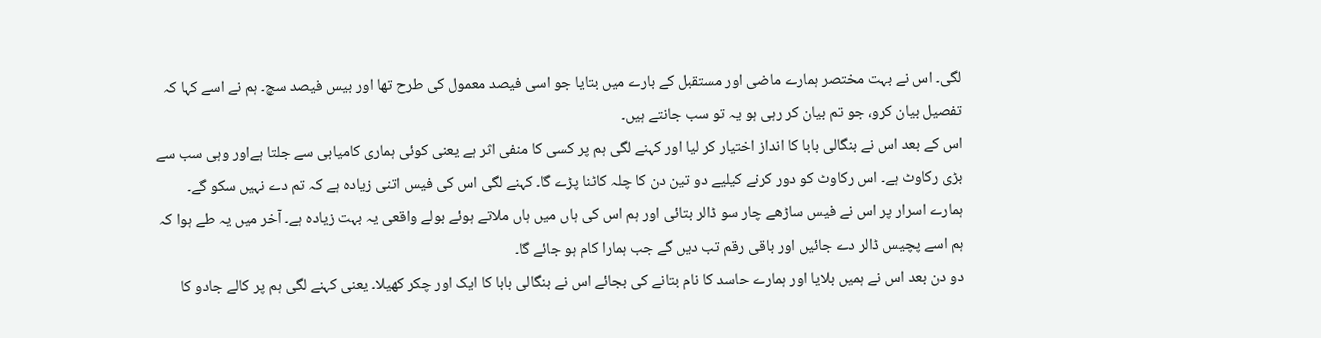لگی۔ اس نے بہت مختصر ہمارے ماضی اور مستقبل کے بارے میں بتایا جو اسی فیصد معمول کی طرح تھا اور بیس فیصد سچ۔ ہم نے اسے کہا کہ تفصیل بیان کرو، جو تم بیان کر رہی ہو یہ تو سب جانتے ہیں۔
اس کے بعد اس نے بنگالی بابا کا انداز اختیار کر لیا اور کہنے لگی ہم پر کسی کا منفی اثر ہے یعنی کوئی ہماری کامیابی سے جلتا ہےاور وہی سب سے بڑی رکاوٹ ہے۔ اس رکاوٹ کو دور کرنے کیلیے دو تین دن کا چلہ کاٹنا پڑے گا۔ کہنے لگی اس کی فیس اتنی زیادہ ہے کہ تم دے نہیں سکو گے۔ ہمارے اسرار پر اس نے فیس ساڑھے چار سو ڈالر بتائی اور ہم اس کی ہاں میں ہاں ملاتے ہوئے بولے واقعی یہ بہت زیادہ ہے۔ آخر میں یہ طے ہوا کہ ہم اسے پچیس ڈالر دے جائیں اور باقی رقم تب دیں گے جب ہمارا کام ہو جائے گا۔
دو دن بعد اس نے ہمیں بلایا اور ہمارے حاسد کا نام بتانے کی بجائے اس نے بنگالی بابا کا ایک اور چکر کھیلا۔ یعنی کہنے لگی ہم پر کالے جادو کا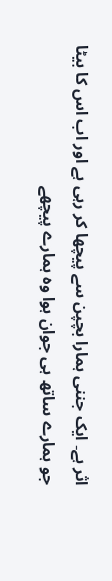اثر ہے۔ ایک جننی ہمارا بچپن سے پیچھا کر رہی ہے اور اب اس کا بیٹا جو ہمارے ساتھ ہی جوان ہوا وہ ہمارے پیچھے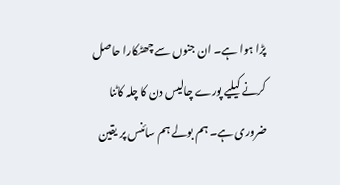پڑا ہوا ہے۔ ان جنوں سے چھٹکارا حاصل کرنے کیلیے پورے چالیس دن کا چلہ کاٹنا ضروری ہے۔ ہم بولے ہم سائنس پر یقین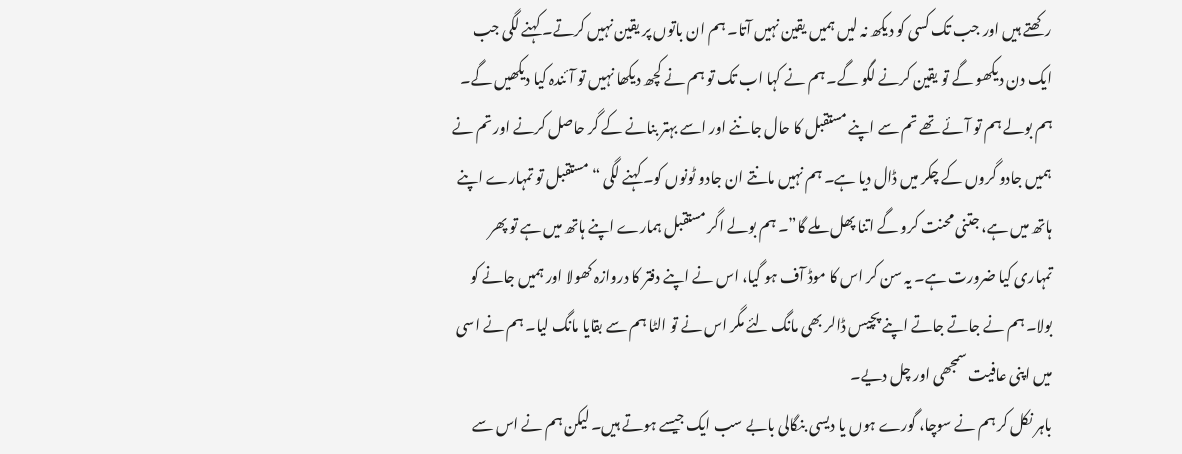رکھتے ہیں اور جب تک کسی کو دیکھ نہ لیں ہمیں یقین نہیں آتا۔ ہم ان باتوں پر یقین نہیں کرتے۔ کہنے لگی جب ایک دن دیکھو گے تو یقین کرنے لگو گے۔ ہم نے کہا اب تک تو ہم نے کچھ دیکھا نہیں تو آئندہ کیا دیکھیں گے۔
ہم بولے ہم تو آئے تھے تم سے اپنے مستقبل کا حال جاننے اور اسے بہتر بنانے کے گر حاصل کرنے اور تم نے ہمیں جادو گروں کے چکر میں ڈال دیا ہے۔ ہم نہیں مانتے ان جادو ٹونوں کو۔ کہنے لگی “مستقبل تو تمہارے اپنے ہاتھ میں ہے، جتنی محنت کرو گے اتنا پھل ملے گا”۔ ہم بولے اگر مستقبل ہمارے اپنے ہاتھ میں ہے تو پھر تمہاری کیا ضرورت ہے۔ یہ سن کر اس کا موڈ آف ہو گیا، اس نے اپنے دفتر کا دروازہ کھولا اور ہمیں جانے کو بولا۔ ہم نے جاتے جاتے اپنے پچیس ڈالر بھی مانگ لئے مگر اس نے تو الٹا ہم سے بقایا مانگ لیا۔ ہم نے اسی میں اپنی عافیت سمجھی اور چل دیے۔
باہر نکل کر ہم نے سوچا، گورے ہوں یا دیسی بنگالی بابے سب ایک جیسے ہوتے ہیں۔ لیکن ہم نے اس سے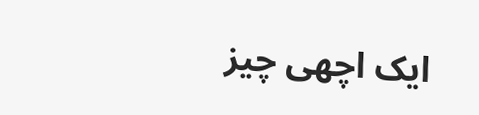ایک اچھی چیز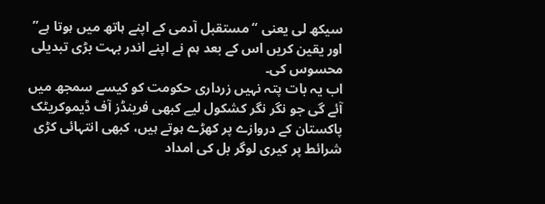سیکھ لی یعنی “مستقبل آدمی کے اپنے ہاتھ میں ہوتا ہے” اور یقین کریں اس کے بعد ہم نے اپنے اندر بہت بڑی تبدیلی محسوس کی۔
اب یہ بات پتہ نہیں زرداری حکومت کو کیسے سمجھ میں آئے گی جو نگر نگر کشکول لیے کبھی فرینڈز آف ڈیموکریٹک پاکستان کے دروازے پر کھڑے ہوتے ہیں، کبھی انتہائی کڑی شرائط پر کیری لوگر بل کی امداد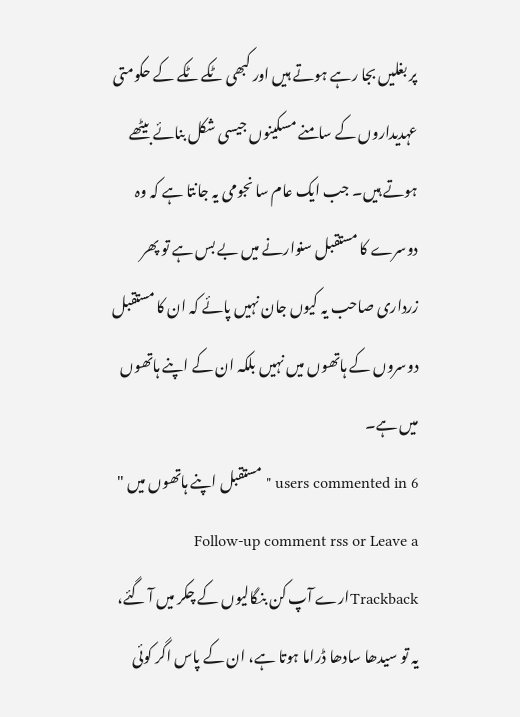پر بغلیں بجا رہے ہوتے ہیں اور کبھی ٹکے ٹکے کے حکومتی عہدیداروں کے سامنے مسکینوں جیسی شکل بنائے بیٹھے ہوتے ہیں۔ جب ایک عام سا نجومی یہ جانتا ہے کہ وہ دوسرے کا مستقبل سنوارنے میں بے بس ہے تو پھر زرداری صاحب یہ کیوں جان نہیں پائے کہ ان کا مستقبل دوسروں کے ہاتھوں میں نہیں بلکہ ان کے اپنے ہاتھوں میں ہے۔
6 users commented in " مستقبل اپنے ہاتھوں میں "
Follow-up comment rss or Leave a Trackbackارے آپ کن بنگالیوں کے چکر میں آ گئے، یہ تو سیدھا سادھا ڈراما ہوتا ہے، ان کے پاس اگر کوئی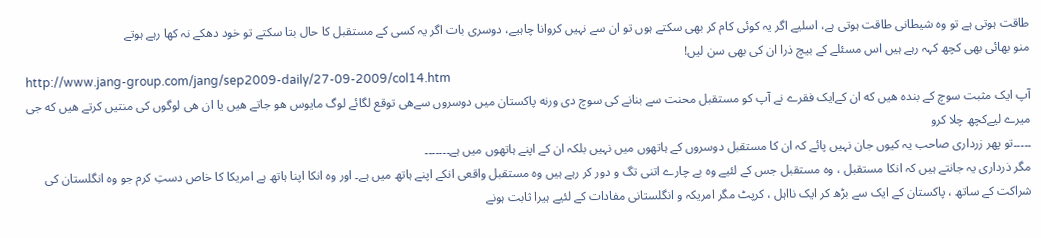طاقت ہوتی ہے تو وہ شیطانی طاقت ہوتی ہے، اسلیے اگر یہ کوئی کام کر بھی سکتے ہوں تو ان سے نہیں کروانا چاہیے، دوسری بات اگر یہ کسی کے مستقبل کا حال بتا سکتے تو خود دھکے نہ کھا رہے ہوتے
منو بھائی بھی کچھ کہہ رہے ہیں اس مسئلے کے بیچ ذرا ان کی بھی سن لیں!
http://www.jang-group.com/jang/sep2009-daily/27-09-2009/col14.htm
آپ ایک مثبت سوچ کے بندہ هیں که ان کےایک فقرے نے آپ کو مستقبل محنت سے بنانے کی سوچ دی ورنه پاکستان میں دوسروں سےهی توقع لگائے لوگ مایوس هو جاتے هیں یا ان هی لوگوں کی منتیں کرتے هیں که جی میرے لیےکچھ چلا کرو
۔۔۔۔۔تو پھر زرداری صاحب یہ کیوں جان نہیں پائے کہ ان کا مستقبل دوسروں کے ہاتھوں میں نہیں بلکہ ان کے اپنے ہاتھوں میں ہے۔۔۔۔۔۔۔
مگر ذرداری یہ جانتے ہیں کہ انکا مستقبل ، وہ مستقبل جس کے لئیے وہ بے چارے اتنی تگ و دور کر رہے ہیں وہ مستقبل واقعی انکے اپنے ہاتھ میں ہے۔ اور وہ انکا اپنا ہاتھ ہے امریکا کا خاص دستِ کرم جو وہ انگلستان کی شراکت کے ساتھ ، پاکستان کے ایک سے بڑھ کر ایک نااہل ، کرپٹ مگر امریکہ و انگلستانی مفادات کے لئیے ہیرا ثابت ہونے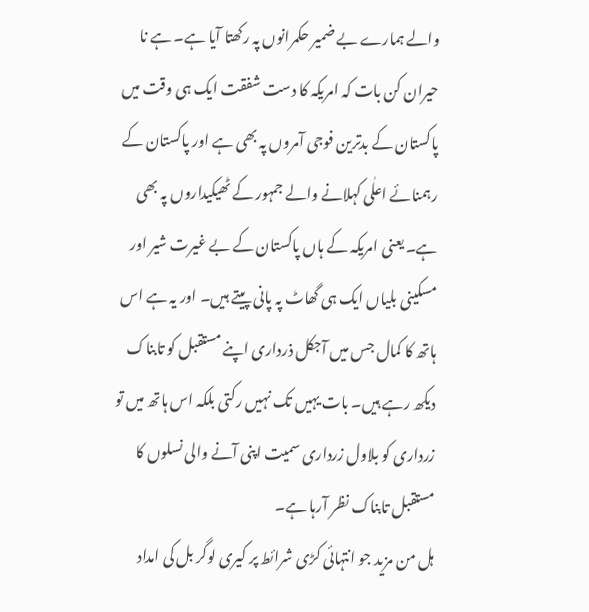والے ہمارے بے ضمیر حکمرانوں پہ رکھتا آیا ہے۔ ہے نا حیران کن بات کہ امریکہ کا دست شفقت ایک ہی وقت میں پاکستان کے بدترین فوجی آمروں پہ بھی ہے اور پاکستان کے رہمنائے اعلٰی کہلانے والے جمہور کے ٹھیکیداروں پہ بھی ہے۔ یعنی امریکہ کے ہاں پاکستان کے بے غیرت شیر اور مسکینی بلیاں ایک ہی گھاٹ پہ پانی پیتے ہیں۔ اور یہ ہے اس ہاتھ کا کمال جس میں آجکل ذرداری اپنے مستقبل کو تابناک دیکھ رہے ہیں۔ بات یہیں تک نہیں رکتی بلکہ اس ہاتھ میں تو زرداری کو بلاول زرداری سمیت اپنی آنے والی نسلوں کا مستقبل تابناک نظر آرہا ہے۔
ہل من مزید جو انتہائی کڑی شرائط پر کیری لوگر بل کی امداد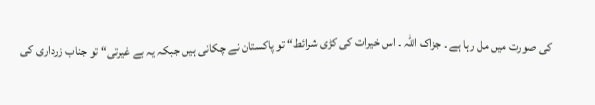کی صورت میں مل رہا ہے ۔ جزاک اللہ ۔ اس خیرات کی کڑی شرائط“ تو پاکستان نے چکانی ہیں جبکہ یہ بے غیرتی“ تو جناب زرداری کی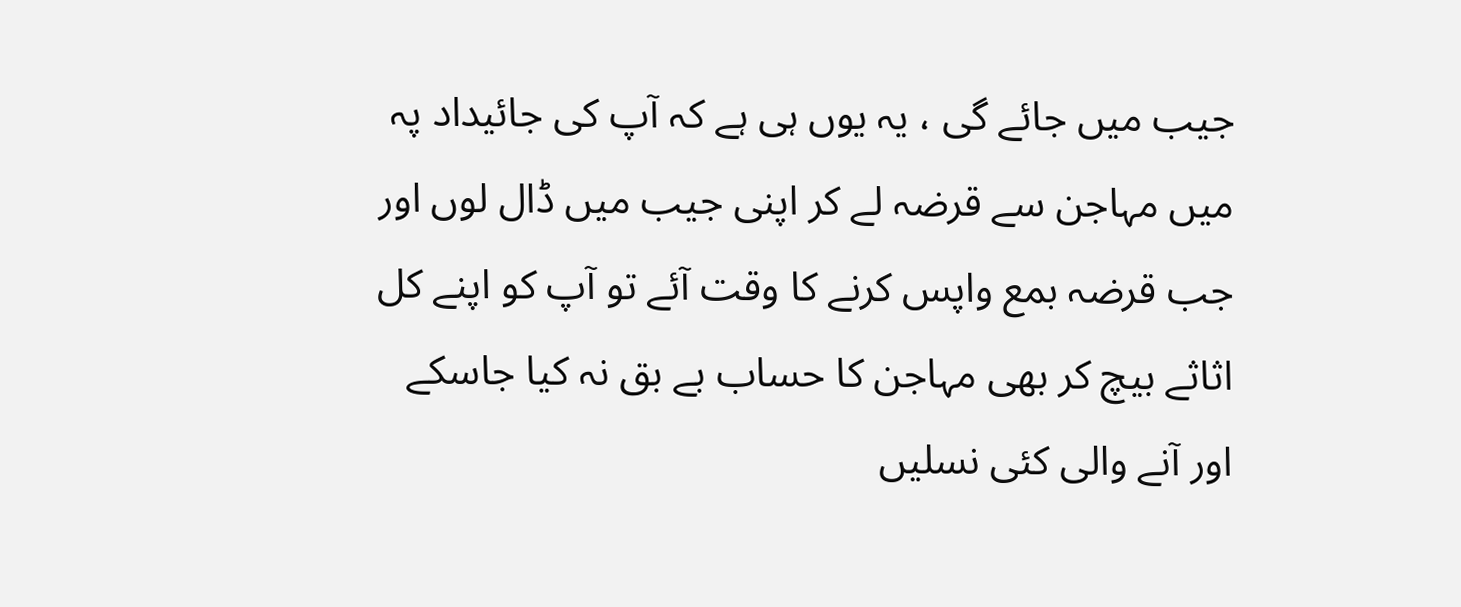جیب میں جائے گی ، یہ یوں ہی ہے کہ آپ کی جائیداد پہ میں مہاجن سے قرضہ لے کر اپنی جیب میں ڈال لوں اور جب قرضہ بمع واپس کرنے کا وقت آئے تو آپ کو اپنے کل اثاثے بیچ کر بھی مہاجن کا حساب بے بق نہ کیا جاسکے اور آنے والی کئی نسلیں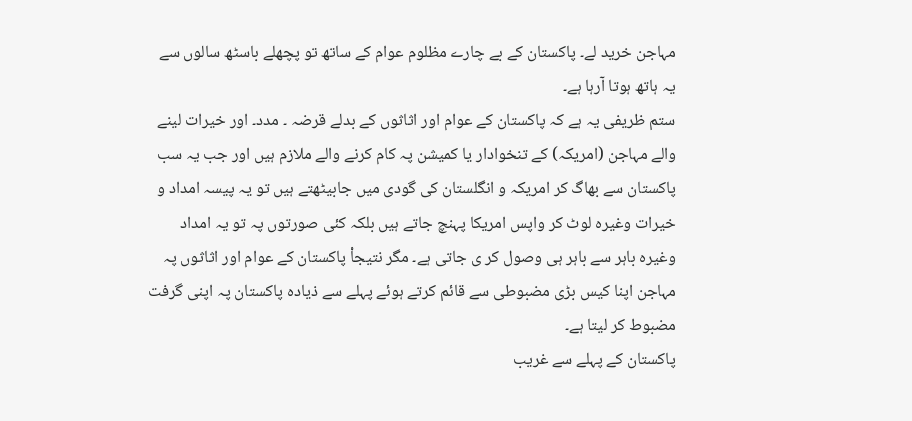مہاجن خرید لے۔ پاکستان کے بے چارے مظلوم عوام کے ساتھ تو پچھلے باسٹھ سالوں سے یہ ہاتھ ہوتا آرہا ہے۔
ستم ظریفی یہ ہے کہ پاکستان کے عوام اور اثاثوں کے بدلے قرضہ ۔ مدد۔ اور خیرات لینے والے مہاجن (امریکہ) کے تنخوادار یا کمیشن پہ کام کرنے والے ملازم ہیں اور جب یہ سب پاکستان سے بھاگ کر امریکہ و انگلستان کی گودی میں جابیٹھتے ہیں تو یہ پیسہ امداد و خیرات وغیرہ لوٹ کر واپس امریکا پہنچ جاتے ہیں بلکہ کئی صورتوں پہ تو یہ امداد وغیرہ باہر سے باہر ہی وصول کر ی جاتی ہے۔ مگر نتیجاْ پاکستان کے عوام اور اثاثوں پہ مہاجن اپنا کیس بڑی مضبوطی سے قائم کرتے ہوئے پہلے سے ذیادہ پاکستان پہ اپنی گرفت مضبوط کر لیتا ہے۔
پاکستان کے پہلے سے غریب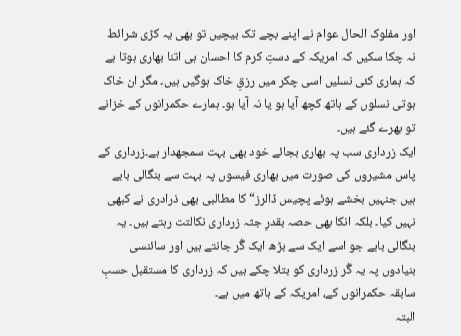اور مفلوک الحال عوام نے اپنے بچے تک بیچیں تو بھی یہ کڑی شرائط نہ چکا سکیں کہ امریکہ کے دستِ کرم کا احسان ہی اتنا بھاری ہوتا ہے کہ ہماری کئی نسلیں اسی چکر میں رزقِ خاک ہوگیں ہیں۔ مگر ان خاک ہوتی نسلوں کے ہاتھ کچھ آیا ہو یا نہ آیا ہو۔ ہمارے حکمرانوں کے خزانے تو بھرے گئے ہیں۔
ایک زرداری سب پہ بھاری بجائے خود بھی بہت سمجھدار ہے۔زرداری کے پاس مشیروں کی صورت میں بھاری فیسوں پہ بہت سے بنگالی بابے ہیں جنہیں بخشے ہوئے پچیس ڈالرز“ کا مطالبی بھی ذرادری نے کبھی نہیں کیا۔ بلکہ انکا بھی حصہ بقدرِ جثہ زرداری نکالتت رہتے ہیں۔ یہ بنگالی بابے جو اسے ایک سے بڑھ ایک گُر جانتے ہیں اور سائنسی بنیادوں پہ یہ گُر زرداری کو بتلا چکے ہیں کہ زرداری کا مستقبل حسبِ سابقہ حکمرانوں کے، امریکہ کے ہاتھ میں ہے۔
البتہ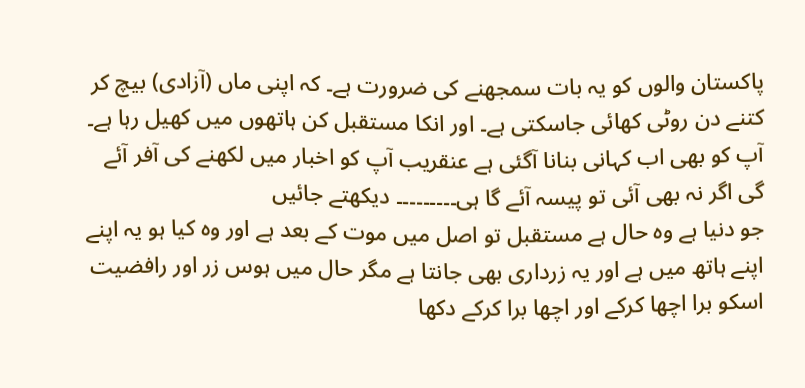پاکستان والوں کو یہ بات سمجھنے کی ضرورت ہے۔ کہ اپنی ماں (آزادی) بیچ کر کتنے دن روٹی کھائی جاسکتی ہے۔ اور انکا مستقبل کن ہاتھوں میں کھیل رہا ہے۔
آپ کو بھی اب کہانی بنانا آگئی ہے عنقریب آپ کو اخبار میں لکھنے کی آفر آئے گی اگر نہ بھی آئی تو پیسہ آئے گا ہی۔۔۔۔۔۔۔۔۔ دیکھتے جائیں
جو دنیا ہے وہ حال ہے مستقبل تو اصل میں موت کے بعد ہے اور وہ کیا ہو یہ اپنے اپنے ہاتھ میں ہے اور یہ زرداری بھی جانتا ہے مگر حال میں ہوس زر اور رافضیت اسکو برا اچھا کرکے اور اچھا برا کرکے دکھا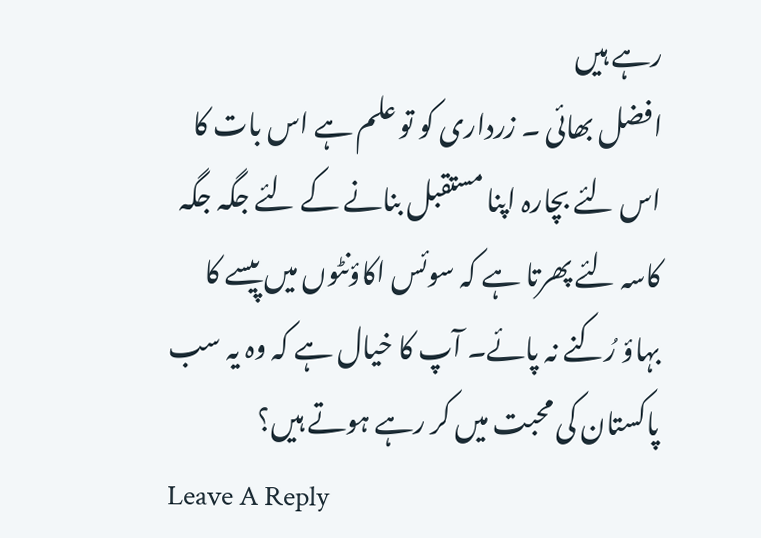رہے ہیں
افضل بھائی ۔ زرداری کو تو علم ہے اس بات کا اس لئے بچارہ اپنا مستقبل بنانے کے لئے جگہ جگہ کاسہ لئے پھرتا ہے کہ سوئس اکاؤنٹوں میں پیسے کا بہاؤ رُکنے نہ پائے۔ آپ کا خیال ہے کہ وہ یہ سب پاکستان کی محبت میں کر رہے ہوتے ہیں؟
Leave A Reply